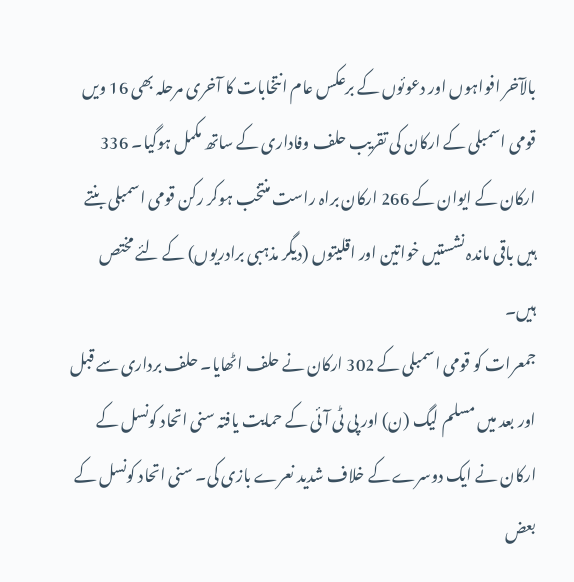بالآخر افواہوں اور دعوئوں کے برعکس عام انتخابات کا آخری مرحلہ بھی 16 ویں قومی اسمبلی کے ارکان کی تقریب حلف وفاداری کے ساتھ مکمل ہوگیا۔ 336 ارکان کے ایوان کے 266 ارکان براہ راست منتخب ہوکر رکن قومی اسمبلی بنتے ہیں باقی ماندہ نشستیں خواتین اور اقلیتوں (دیگر مذہبی برادریوں) کے لئے مختص ہیں۔
جمعرات کو قومی اسمبلی کے 302 ارکان نے حلف اٹھایا۔ حلف برداری سے قبل اور بعد میں مسلم لیگ (ن) اور پی ٹی آئی کے حمایت یافتہ سنی اتحاد کونسل کے ارکان نے ایک دوسرے کے خلاف شدید نعرے بازی کی۔ سنی اتحاد کونسل کے بعض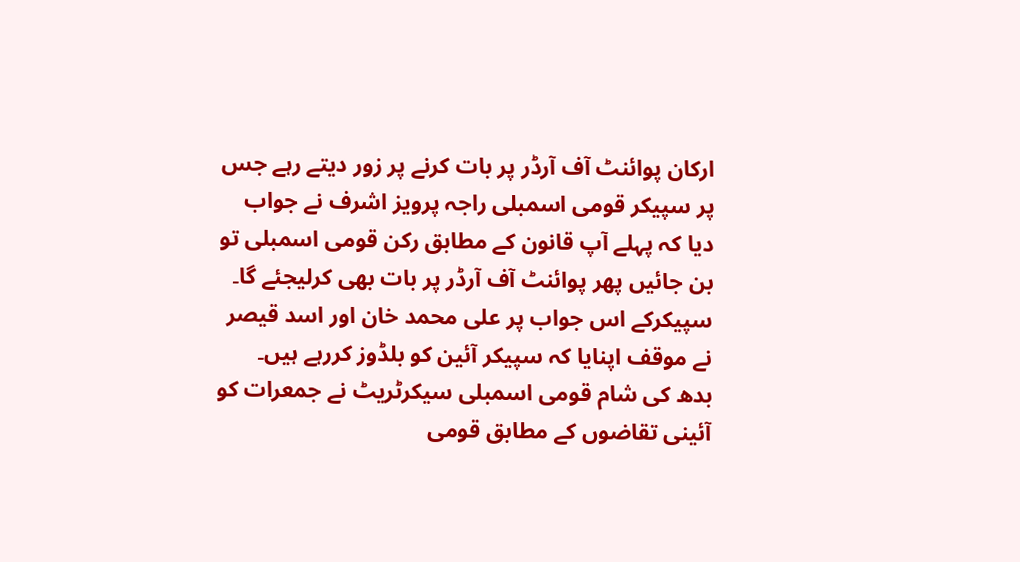ارکان پوائنٹ آف آرڈر پر بات کرنے پر زور دیتے رہے جس پر سپیکر قومی اسمبلی راجہ پرویز اشرف نے جواب دیا کہ پہلے آپ قانون کے مطابق رکن قومی اسمبلی تو بن جائیں پھر پوائنٹ آف آرڈر پر بات بھی کرلیجئے گا۔
سپیکرکے اس جواب پر علی محمد خان اور اسد قیصر نے موقف اپنایا کہ سپیکر آئین کو بلڈوز کررہے ہیں۔
بدھ کی شام قومی اسمبلی سیکرٹریٹ نے جمعرات کو آئینی تقاضوں کے مطابق قومی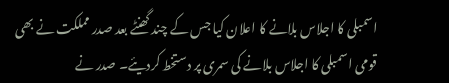اسمبلی کا اجلاس بلانے کا اعلان کیا جس کے چند گھنٹے بعد صدر مملکت نے بھی قومی اسمبلی کا اجلاس بلانے کی سمری پر دستخط کردیئے۔ صدر نے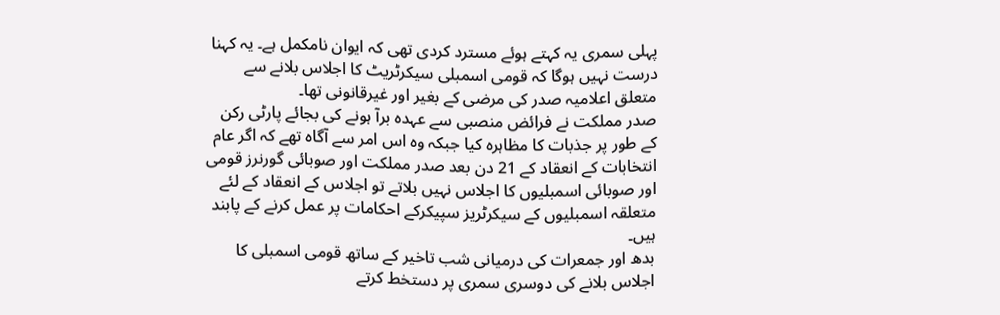پہلی سمری یہ کہتے ہوئے مسترد کردی تھی کہ ایوان نامکمل ہے۔ یہ کہنا درست نہیں ہوگا کہ قومی اسمبلی سیکرٹریٹ کا اجلاس بلانے سے متعلق اعلامیہ صدر کی مرضی کے بغیر اور غیرقانونی تھا۔
صدر مملکت نے فرائض منصبی سے عہدہ برآ ہونے کی بجائے پارٹی رکن کے طور پر جذبات کا مظاہرہ کیا جبکہ وہ اس امر سے آگاہ تھے کہ اگر عام انتخابات کے انعقاد کے 21 دن بعد صدر مملکت اور صوبائی گورنرز قومی اور صوبائی اسمبلیوں کا اجلاس نہیں بلاتے تو اجلاس کے انعقاد کے لئے متعلقہ اسمبلیوں کے سیکرٹریز سپیکرکے احکامات پر عمل کرنے کے پابند ہیں۔
بدھ اور جمعرات کی درمیانی شب تاخیر کے ساتھ قومی اسمبلی کا اجلاس بلانے کی دوسری سمری پر دستخط کرتے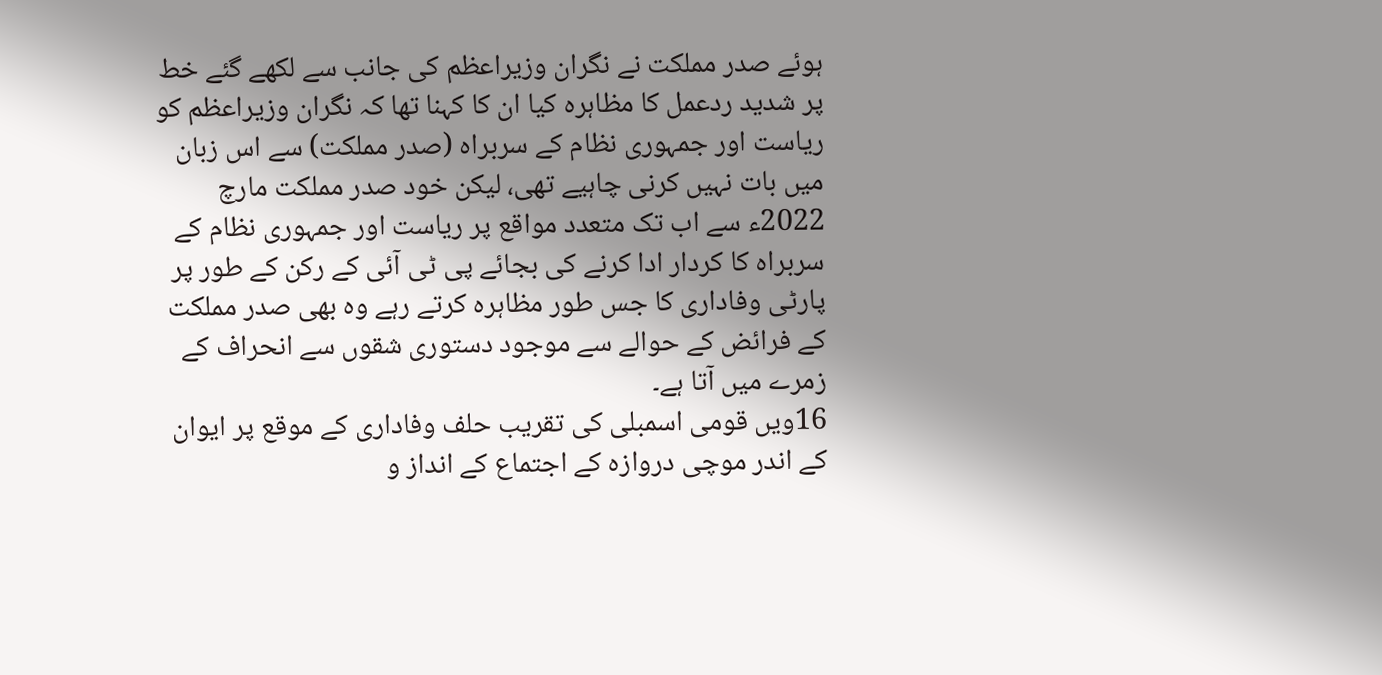ہوئے صدر مملکت نے نگران وزیراعظم کی جانب سے لکھے گئے خط پر شدید ردعمل کا مظاہرہ کیا ان کا کہنا تھا کہ نگران وزیراعظم کو ریاست اور جمہوری نظام کے سربراہ (صدر مملکت) سے اس زبان میں بات نہیں کرنی چاہیے تھی، لیکن خود صدر مملکت مارچ 2022ء سے اب تک متعدد مواقع پر ریاست اور جمہوری نظام کے سربراہ کا کردار ادا کرنے کی بجائے پی ٹی آئی کے رکن کے طور پر پارٹی وفاداری کا جس طور مظاہرہ کرتے رہے وہ بھی صدر مملکت کے فرائض کے حوالے سے موجود دستوری شقوں سے انحراف کے زمرے میں آتا ہے۔
16ویں قومی اسمبلی کی تقریب حلف وفاداری کے موقع پر ایوان کے اندر موچی دروازہ کے اجتماع کے انداز و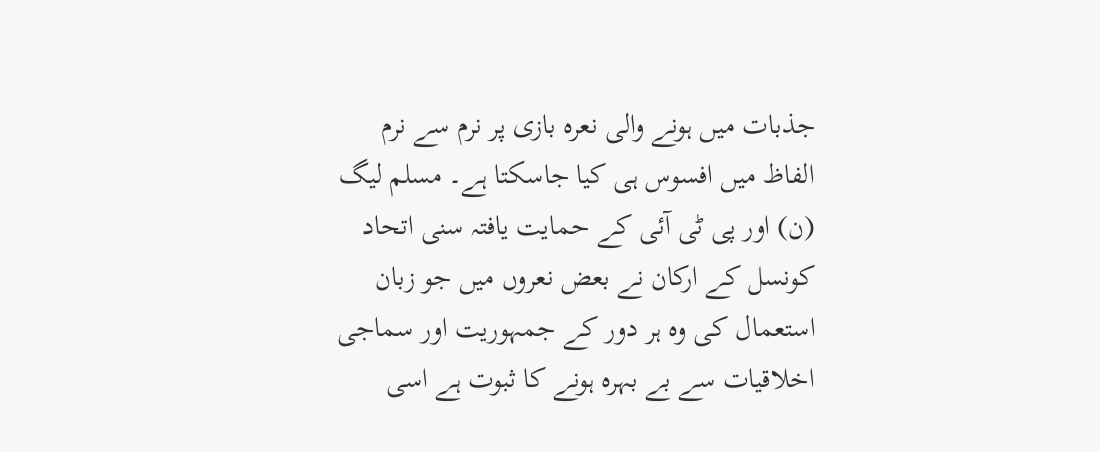جذبات میں ہونے والی نعرہ بازی پر نرم سے نرم الفاظ میں افسوس ہی کیا جاسکتا ہے۔ مسلم لیگ (ن) اور پی ٹی آئی کے حمایت یافتہ سنی اتحاد کونسل کے ارکان نے بعض نعروں میں جو زبان استعمال کی وہ ہر دور کے جمہوریت اور سماجی اخلاقیات سے بے بہرہ ہونے کا ثبوت ہے اسی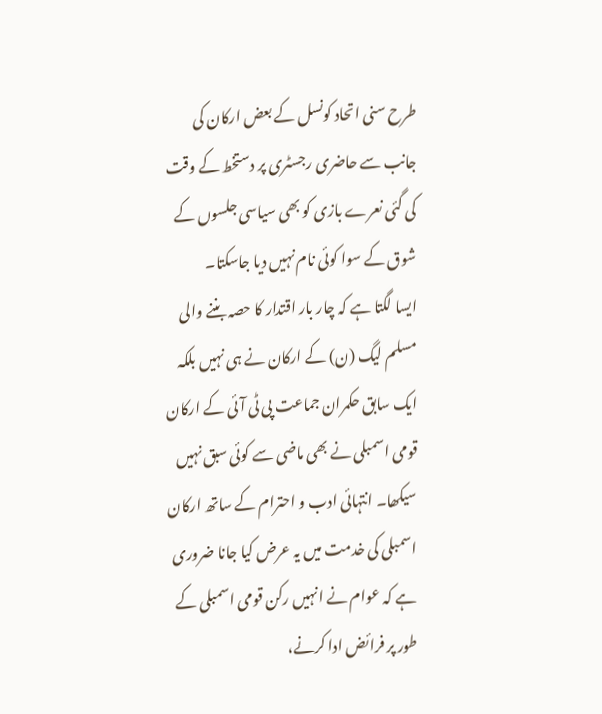طرح سنی اتحاد کونسل کے بعض ارکان کی جانب سے حاضری رجسٹری پر دستخط کے وقت کی گئی نعرے بازی کو بھی سیاسی جلسوں کے شوق کے سوا کوئی نام نہیں دیا جاسکتا۔
ایسا لگتا ہے کہ چار بار اقتدار کا حصہ بننے والی مسلم لیگ (ن) کے ارکان نے ہی نہیں بلکہ ایک سابق حکمران جماعت پی ٹی آئی کے ارکان قومی اسمبلی نے بھی ماضی سے کوئی سبق نہیں سیکھا۔ انتہائی ادب و احترام کے ساتھ ارکان اسمبلی کی خدمت میں یہ عرض کیا جانا ضروری ہے کہ عوام نے انہیں رکن قومی اسمبلی کے طور پر فرائض ادا کرنے،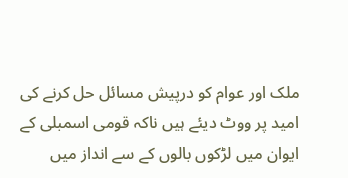ملک اور عوام کو درپیش مسائل حل کرنے کی امید پر ووٹ دیئے ہیں ناکہ قومی اسمبلی کے ایوان میں لڑکوں بالوں کے سے انداز میں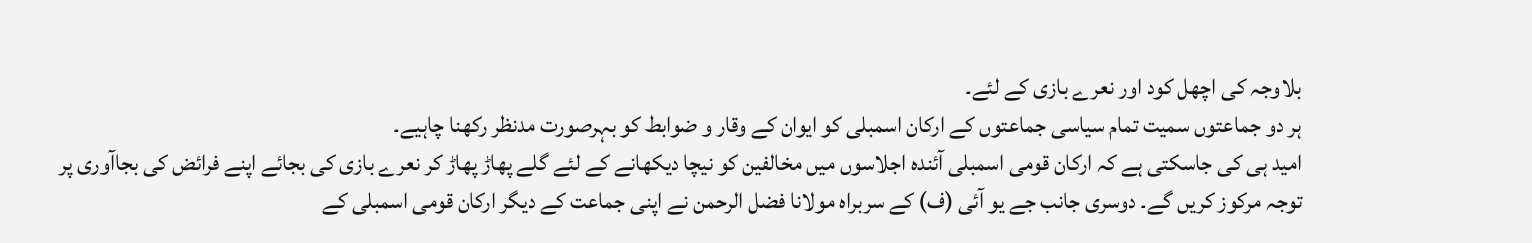بلاوجہ کی اچھل کود اور نعرے بازی کے لئے۔
ہر دو جماعتوں سمیت تمام سیاسی جماعتوں کے ارکان اسمبلی کو ایوان کے وقار و ضوابط کو بہرصورت مدنظر رکھنا چاہیے۔
امید ہی کی جاسکتی ہے کہ ارکان قومی اسمبلی آئندہ اجلاسوں میں مخالفین کو نیچا دیکھانے کے لئے گلے پھاڑ پھاڑ کر نعرے بازی کی بجائے اپنے فرائض کی بجاآوری پر توجہ مرکوز کریں گے۔ دوسری جانب جے یو آئی (ف) کے سربراہ مولانا فضل الرحمن نے اپنی جماعت کے دیگر ارکان قومی اسمبلی کے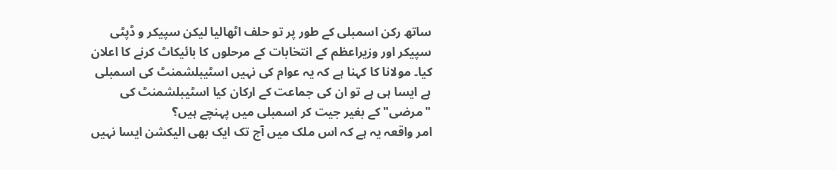ساتھ رکن اسمبلی کے طور پر تو حلف اٹھالیا لیکن سپیکر و ڈپٹی سپیکر اور وزیراعظم کے انتخابات کے مرحلوں کا بائیکاٹ کرنے کا اعلان کیا۔ مولانا کا کہنا ہے کہ یہ عوام کی نہیں اسٹیبلشمنٹ کی اسمبلی ہے ایسا ہی ہے تو ان کی جماعت کے ارکان کیا اسٹیبلشمنٹ کی "مرضی" کے بغیر جیت کر اسمبلی میں پہنچے ہیں؟
امر واقعہ یہ ہے کہ اس ملک میں آج تک ایک بھی الیکشن ایسا نہیں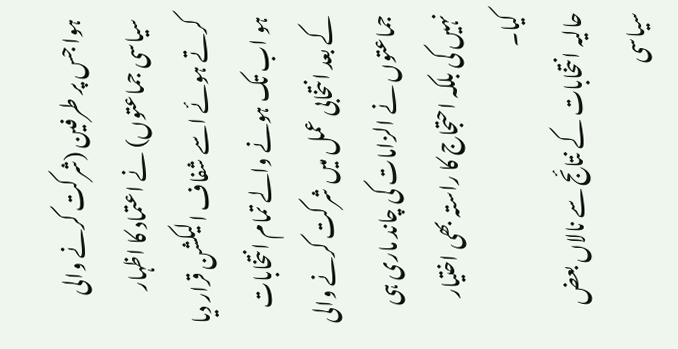ہوا جس پر طرفین (شرکت کرنے والی سیاسی جماعتوں) نے اعتماد کا اظہار کرتے ہوئے اسے شفاف الیکشن قرار دیا ہو اب تک ہونے والے تمام انتخابات کے بعد انتخابی عمل میں شرکت کرنے والی جماعتوں نے الزامات کی چاند ماری ہی نہیں کی بلکہ احتجاج کا راستہ بھی اختیار کیا۔
حالیہ انتخابات کے نتائج سے نالاں بعض سیاسی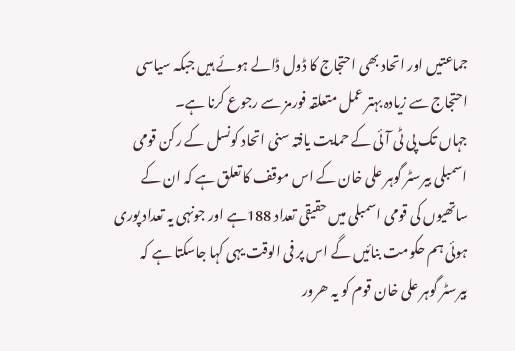جماعتیں اور اتحاد بھی احتجاج کا ڈول ڈالے ہوئے ہیں جبکہ سیاسی احتجاج سے زیادہ بہتر عمل متعلقہ فورمز سے رجوع کرنا ہے۔
جہاں تک پی ٹی آئی کے حمایت یافتہ سنی اتحاد کونسل کے رکن قومی اسمبلی بیرسٹر گوہر علی خان کے اس موقف کا تعلق ہے کہ ان کے ساتھیوں کی قومی اسمبلی میں حقیقی تعداد 188ہے اور جونہی یہ تعداد پوری ہوئی ہم حکومت بنائیں گے اس پر فی الوقت یہی کہا جاسکتا ہے کہ بیرسٹر گوہر علی خان قوم کو یہ ھرور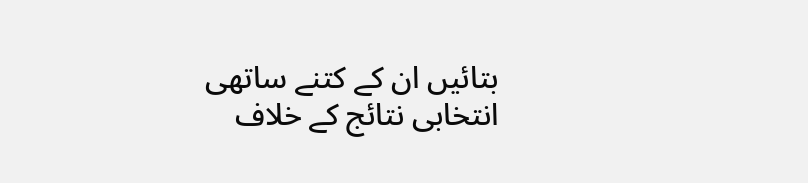بتائیں ان کے کتنے ساتھی انتخابی نتائج کے خلاف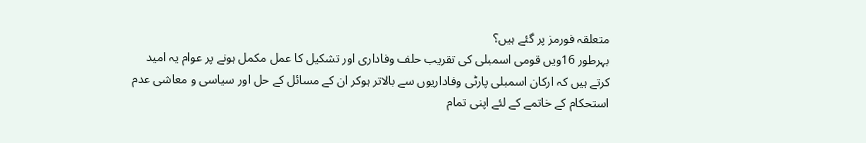متعلقہ فورمز پر گئے ہیں؟
بہرطور 16ویں قومی اسمبلی کی تقریب حلف وفاداری اور تشکیل کا عمل مکمل ہونے پر عوام یہ امید کرتے ہیں کہ ارکان اسمبلی پارٹی وفاداریوں سے بالاتر ہوکر ان کے مسائل کے حل اور سیاسی و معاشی عدم استحکام کے خاتمے کے لئے اپنی تمام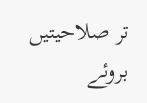تر صلاحیتیں بروئے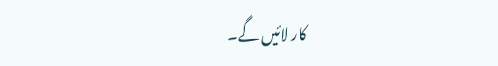کار لائیں گے۔